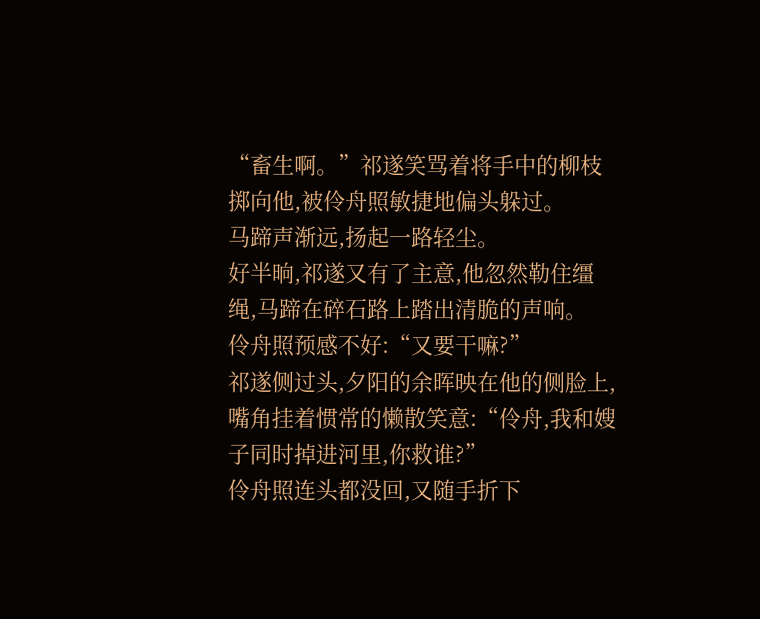“畜生啊。”祁遂笑骂着将手中的柳枝掷向他,被伶舟照敏捷地偏头躲过。
马蹄声渐远,扬起一路轻尘。
好半晌,祁遂又有了主意,他忽然勒住缰绳,马蹄在碎石路上踏出清脆的声响。
伶舟照预感不好:“又要干嘛?”
祁遂侧过头,夕阳的余晖映在他的侧脸上,嘴角挂着惯常的懒散笑意:“伶舟,我和嫂子同时掉进河里,你救谁?”
伶舟照连头都没回,又随手折下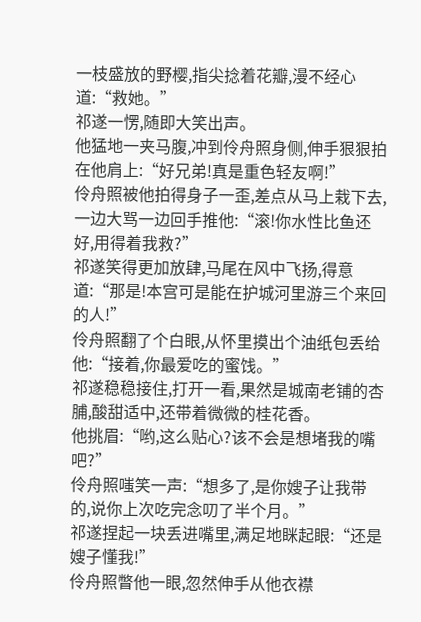一枝盛放的野樱,指尖捻着花瓣,漫不经心道:“救她。”
祁遂一愣,随即大笑出声。
他猛地一夹马腹,冲到伶舟照身侧,伸手狠狠拍在他肩上:“好兄弟!真是重色轻友啊!”
伶舟照被他拍得身子一歪,差点从马上栽下去,一边大骂一边回手推他:“滚!你水性比鱼还好,用得着我救?”
祁遂笑得更加放肆,马尾在风中飞扬,得意道:“那是!本宫可是能在护城河里游三个来回的人!”
伶舟照翻了个白眼,从怀里摸出个油纸包丢给他:“接着,你最爱吃的蜜饯。”
祁遂稳稳接住,打开一看,果然是城南老铺的杏脯,酸甜适中,还带着微微的桂花香。
他挑眉:“哟,这么贴心?该不会是想堵我的嘴吧?”
伶舟照嗤笑一声:“想多了,是你嫂子让我带的,说你上次吃完念叨了半个月。”
祁遂捏起一块丢进嘴里,满足地眯起眼:“还是嫂子懂我!”
伶舟照瞥他一眼,忽然伸手从他衣襟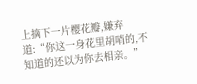上摘下一片樱花瓣,嫌弃道:“你这一身花里胡哨的,不知道的还以为你去相亲。”